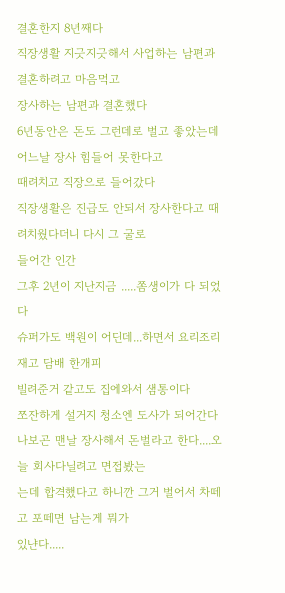결혼한지 8년째다
직장생활 지긋지긋해서 사업하는 남편과 결혼하려고 마음먹고
장사하는 남편과 결혼했다
6년동안은 돈도 그런데로 벌고 좋았는데 어느날 장사 힘들어 못한다고
때려치고 직장으로 들어갔다
직장생활은 진급도 안되서 장사한다고 때려치웠다더니 다시 그 굴로
들어간 인간
그후 2년이 지난지금 .....쫌생이가 다 되었다
슈퍼가도 백원이 어딘데...하면서 요리조리 재고 담배 한개피
빌려준거 같고도 집에와서 샘통이다
쪼잔하게 설거지 청소엔 도사가 되어간다
나보곤 맨날 장사해서 돈벌라고 한다....오늘 회사다닐려고 면접봤는
는데 합격했다고 하니깐 그거 벌어서 차떼고 포떼면 남는게 뭐가
있냔다.....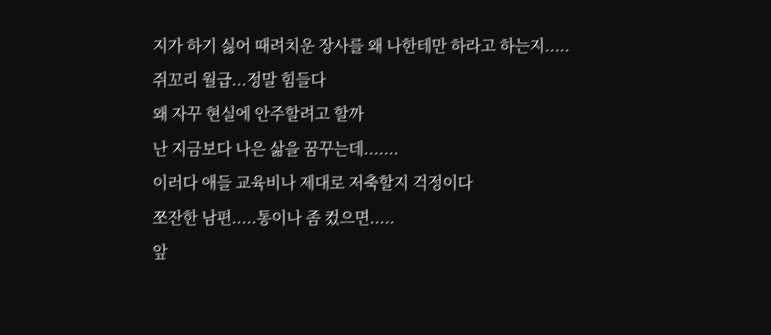지가 하기 싫어 때려치운 장사를 왜 나한테만 하라고 하는지.....
쥐꼬리 월급...정말 힘들다
왜 자꾸 현실에 안주할려고 할까
난 지금보다 나은 삶을 꿈꾸는데.......
이러다 애들 교육비나 제대로 저축할지 걱정이다
쪼잔한 남편.....통이나 좀 컸으면.....
앞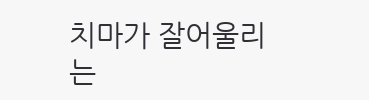치마가 잘어울리는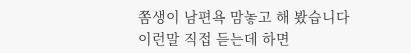쫌생이 남편욕 맘놓고 해 봤습니다
이런말 직접 듣는데 하면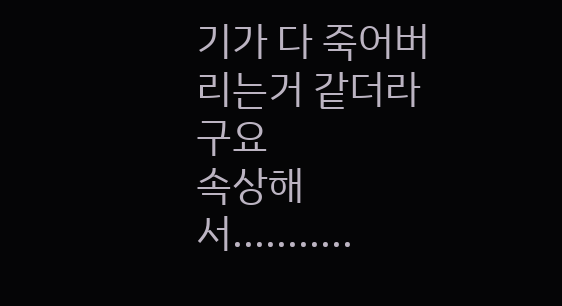기가 다 죽어버리는거 같더라구요
속상해서...........